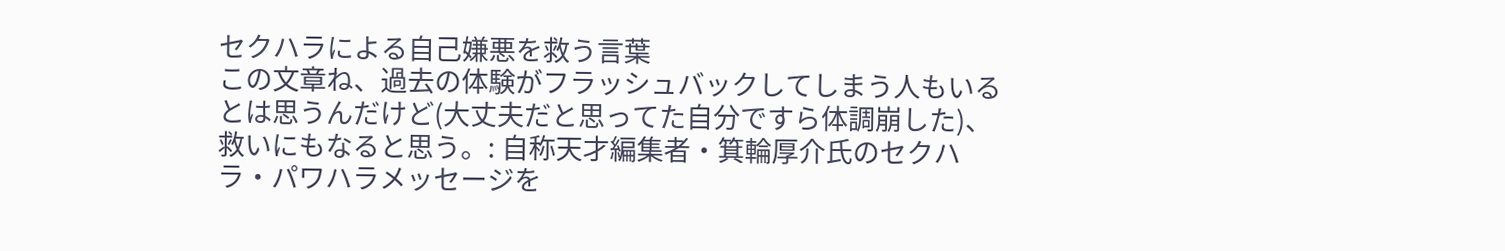セクハラによる自己嫌悪を救う言葉
この文章ね、過去の体験がフラッシュバックしてしまう人もいるとは思うんだけど(大丈夫だと思ってた自分ですら体調崩した)、救いにもなると思う。: 自称天才編集者・箕輪厚介氏のセクハラ・パワハラメッセージを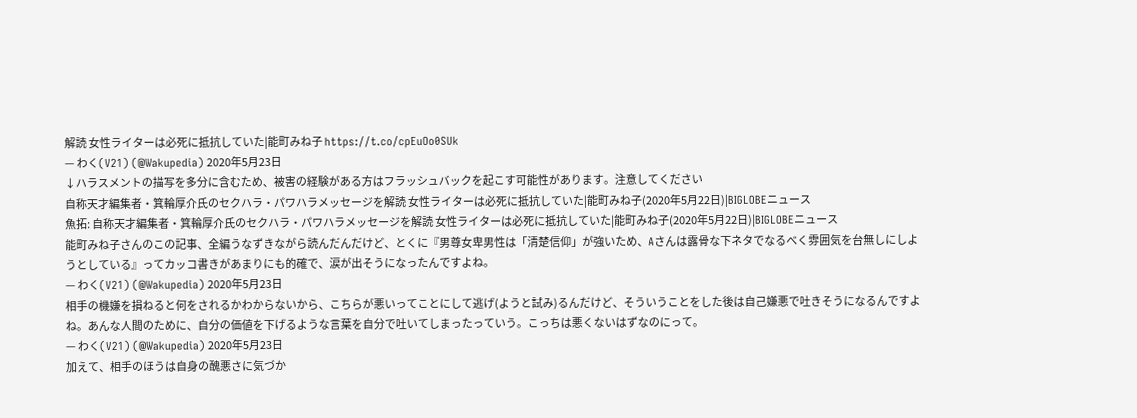解読 女性ライターは必死に抵抗していた|能町みね子 https://t.co/cpEuOo0SUk
— わく(V21) (@Wakupedia) 2020年5月23日
↓ハラスメントの描写を多分に含むため、被害の経験がある方はフラッシュバックを起こす可能性があります。注意してください
自称天才編集者・箕輪厚介氏のセクハラ・パワハラメッセージを解読 女性ライターは必死に抵抗していた|能町みね子(2020年5月22日)|BIGLOBEニュース
魚拓: 自称天才編集者・箕輪厚介氏のセクハラ・パワハラメッセージを解読 女性ライターは必死に抵抗していた|能町みね子(2020年5月22日)|BIGLOBEニュース
能町みね子さんのこの記事、全編うなずきながら読んだんだけど、とくに『男尊女卑男性は「清楚信仰」が強いため、Aさんは露骨な下ネタでなるべく雰囲気を台無しにしようとしている』ってカッコ書きがあまりにも的確で、涙が出そうになったんですよね。
— わく(V21) (@Wakupedia) 2020年5月23日
相手の機嫌を損ねると何をされるかわからないから、こちらが悪いってことにして逃げ(ようと試み)るんだけど、そういうことをした後は自己嫌悪で吐きそうになるんですよね。あんな人間のために、自分の価値を下げるような言葉を自分で吐いてしまったっていう。こっちは悪くないはずなのにって。
— わく(V21) (@Wakupedia) 2020年5月23日
加えて、相手のほうは自身の醜悪さに気づか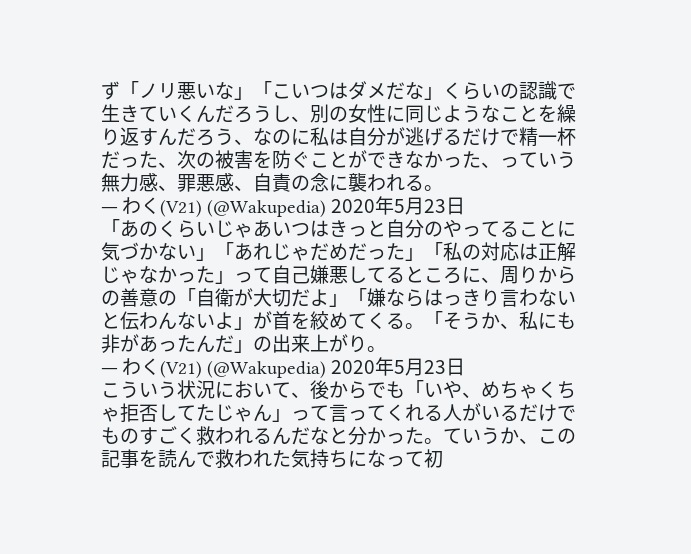ず「ノリ悪いな」「こいつはダメだな」くらいの認識で生きていくんだろうし、別の女性に同じようなことを繰り返すんだろう、なのに私は自分が逃げるだけで精一杯だった、次の被害を防ぐことができなかった、っていう無力感、罪悪感、自責の念に襲われる。
— わく(V21) (@Wakupedia) 2020年5月23日
「あのくらいじゃあいつはきっと自分のやってることに気づかない」「あれじゃだめだった」「私の対応は正解じゃなかった」って自己嫌悪してるところに、周りからの善意の「自衛が大切だよ」「嫌ならはっきり言わないと伝わんないよ」が首を絞めてくる。「そうか、私にも非があったんだ」の出来上がり。
— わく(V21) (@Wakupedia) 2020年5月23日
こういう状況において、後からでも「いや、めちゃくちゃ拒否してたじゃん」って言ってくれる人がいるだけでものすごく救われるんだなと分かった。ていうか、この記事を読んで救われた気持ちになって初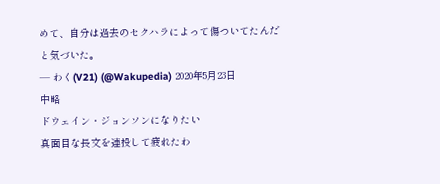めて、自分は過去のセクハラによって傷ついてたんだと気づいた。
— わく(V21) (@Wakupedia) 2020年5月23日
中略
ドウェイン・ジョンソンになりたい
真面目な長文を連投して疲れたわ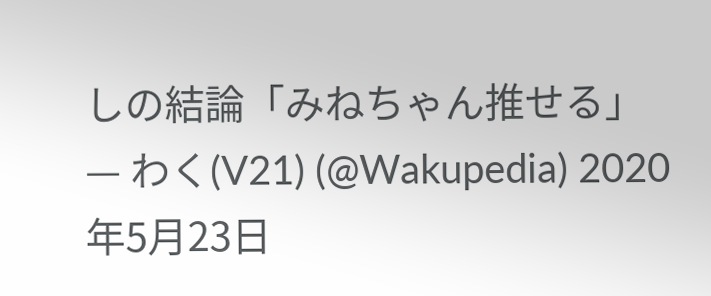しの結論「みねちゃん推せる」
— わく(V21) (@Wakupedia) 2020年5月23日